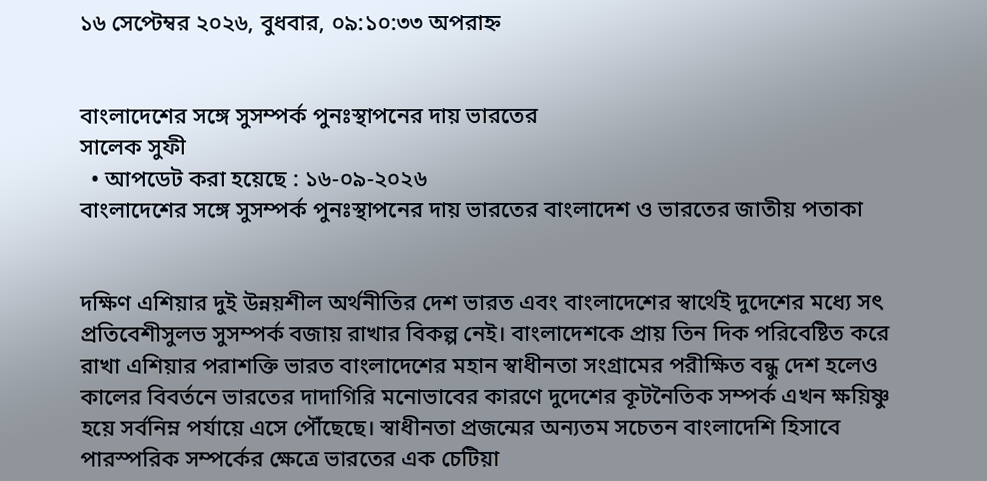১৬ সেপ্টেম্বর ২০২৬, বুধবার, ০৯:১০:৩৩ অপরাহ্ন


বাংলাদেশের সঙ্গে সুসম্পর্ক পুনঃস্থাপনের দায় ভারতের
সালেক সুফী
  • আপডেট করা হয়েছে : ১৬-০৯-২০২৬
বাংলাদেশের সঙ্গে সুসম্পর্ক পুনঃস্থাপনের দায় ভারতের বাংলাদেশ ও ভারতের জাতীয় পতাকা


দক্ষিণ এশিয়ার দুই উন্নয়শীল অর্থনীতির দেশ ভারত এবং বাংলাদেশের স্বার্থেই দুদেশের মধ্যে সৎ প্রতিবেশীসুলভ সুসম্পর্ক বজায় রাখার বিকল্প নেই। বাংলাদেশকে প্রায় তিন দিক পরিবেষ্টিত করে রাখা এশিয়ার পরাশক্তি ভারত বাংলাদেশের মহান স্বাধীনতা সংগ্রামের পরীক্ষিত বন্ধু দেশ হলেও কালের বিবর্তনে ভারতের দাদাগিরি মনোভাবের কারণে দুদেশের কূটনৈতিক সম্পর্ক এখন ক্ষয়িষ্ণু হয়ে সর্বনিম্ন পর্যায়ে এসে পৌঁছেছে। স্বাধীনতা প্রজন্মের অন্যতম সচেতন বাংলাদেশি হিসাবে পারস্পরিক সম্পর্কের ক্ষেত্রে ভারতের এক চেটিয়া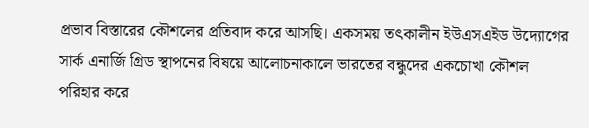প্রভাব বিস্তারের কৌশলের প্রতিবাদ করে আসছি। একসময় তৎকালীন ইউএসএইড উদ্যোগের সার্ক এনার্জি গ্রিড স্থাপনের বিষয়ে আলোচনাকালে ভারতের বন্ধুদের একচোখা কৌশল পরিহার করে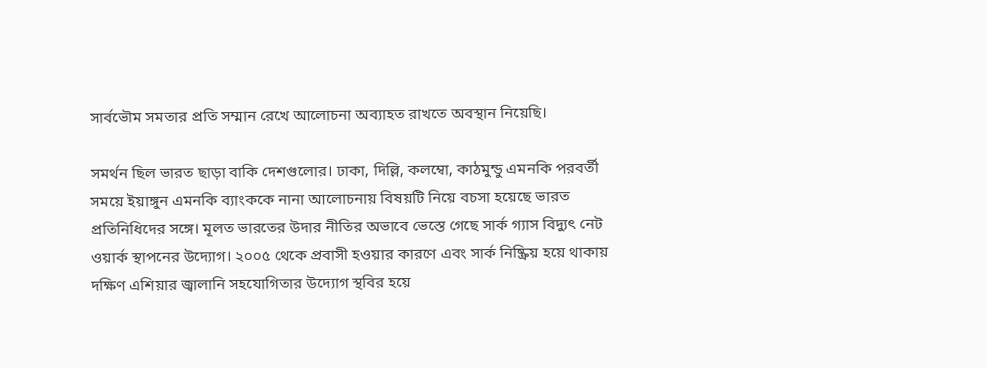সার্বভৌম সমতার প্রতি সম্মান রেখে আলোচনা অব্যাহত রাখতে অবস্থান নিয়েছি।

সমর্থন ছিল ভারত ছাড়া বাকি দেশগুলোর। ঢাকা, দিল্লি, কলম্বো, কাঠমুন্ডু এমনকি পরবর্তী সময়ে ইয়াঙ্গুন এমনকি ব্যাংককে নানা আলোচনায় বিষয়টি নিয়ে বচসা হয়েছে ভারত প্রতিনিধিদের সঙ্গে। মূলত ভারতের উদার নীতির অভাবে ভেস্তে গেছে সার্ক গ্যাস বিদ্যুৎ নেট ওয়ার্ক স্থাপনের উদ্যোগ। ২০০৫ থেকে প্রবাসী হওয়ার কারণে এবং সার্ক নিষ্ক্রিয় হয়ে থাকায় দক্ষিণ এশিয়ার জ্বালানি সহযোগিতার উদ্যোগ স্থবির হয়ে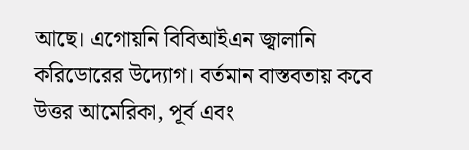আছে। এগোয়নি বিবিআইএন জ্বালানি করিডোরের উদ্যোগ। বর্তমান বাস্তবতায় কবে উত্তর আমেরিকা, পূর্ব এবং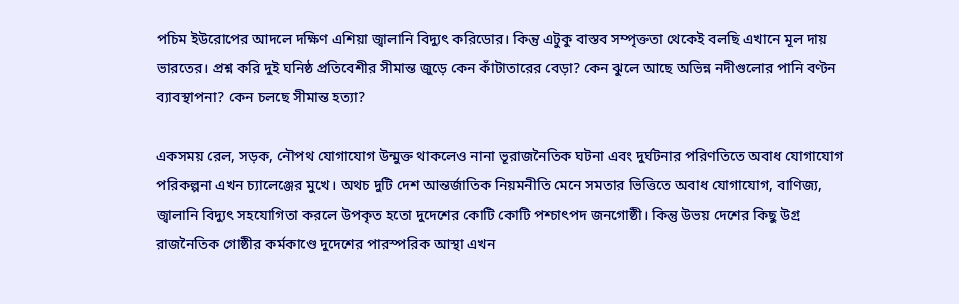পচিম ইউরোপের আদলে দক্ষিণ এশিয়া জ্বালানি বিদ্যুৎ করিডোর। কিন্তু এটুকু বাস্তব সম্পৃক্ততা থেকেই বলছি এখানে মূল দায় ভারতের। প্রশ্ন করি দুই ঘনিষ্ঠ প্রতিবেশীর সীমান্ত জুড়ে কেন কাঁটাতারের বেড়া? কেন ঝুলে আছে অভিন্ন নদীগুলোর পানি বণ্টন ব্যাবস্থাপনা? কেন চলছে সীমান্ত হত্যা?

একসময় রেল, সড়ক, নৌপথ যোগাযোগ উন্মুক্ত থাকলেও নানা ভূরাজনৈতিক ঘটনা এবং দুর্ঘটনার পরিণতিতে অবাধ যোগাযোগ পরিকল্পনা এখন চ্যালেঞ্জের মুখে। অথচ দুটি দেশ আন্তর্জাতিক নিয়মনীতি মেনে সমতার ভিত্তিতে অবাধ যোগাযোগ, বাণিজ্য, জ্বালানি বিদ্যুৎ সহযোগিতা করলে উপকৃত হতো দুদেশের কোটি কোটি পশ্চাৎপদ জনগোষ্ঠী। কিন্তু উভয় দেশের কিছু উগ্র রাজনৈতিক গোষ্ঠীর কর্মকাণ্ডে দুদেশের পারস্পরিক আস্থা এখন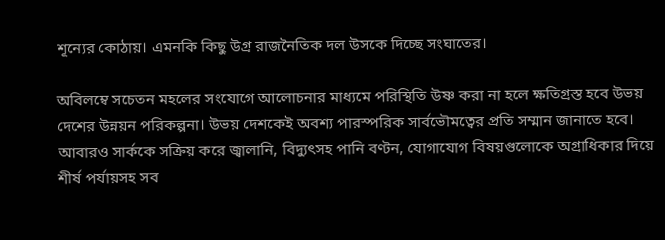শূন্যের কোঠায়। এমনকি কিছু উগ্র রাজনৈতিক দল উসকে দিচ্ছে সংঘাতের।

অবিলম্বে সচেতন মহলের সংযোগে আলোচনার মাধ্যমে পরিস্থিতি উষ্ণ করা না হলে ক্ষতিগ্রস্ত হবে উভয় দেশের উন্নয়ন পরিকল্পনা। উভয় দেশকেই অবশ্য পারস্পরিক সার্বভৌমত্বের প্রতি সম্মান জানাতে হবে। আবারও সার্ককে সক্রিয় করে জ্বালানি, বিদ্যুৎসহ পানি বণ্টন, যোগাযোগ বিষয়গুলোকে অগ্রাধিকার দিয়ে শীর্ষ পর্যায়সহ সব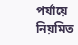পর্যায়ে নিয়মিত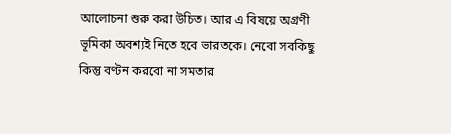আলোচনা শুরু করা উচিত। আর এ বিষয়ে অগ্রণী ভূমিকা অবশ্যই নিতে হবে ভারতকে। নেবো সবকিছু কিন্তু বণ্টন করবো না সমতার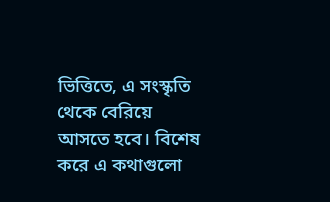ভিত্তিতে, এ সংস্কৃতি থেকে বেরিয়ে আসতে হবে। বিশেষ করে এ কথাগুলো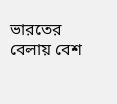ভারতের বেলায় বেশ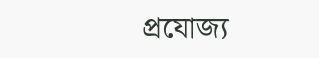প্রযোজ্য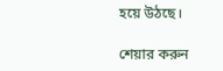হয়ে উঠছে।

শেয়ার করুন